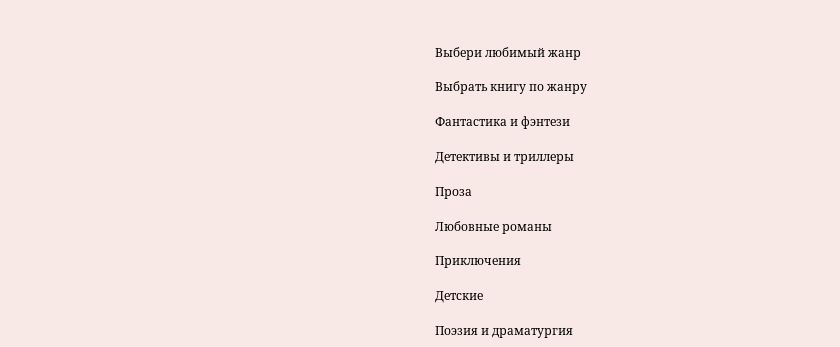Выбери любимый жанр

Выбрать книгу по жанру

Фантастика и фэнтези

Детективы и триллеры

Проза

Любовные романы

Приключения

Детские

Поэзия и драматургия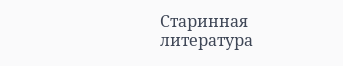Старинная литература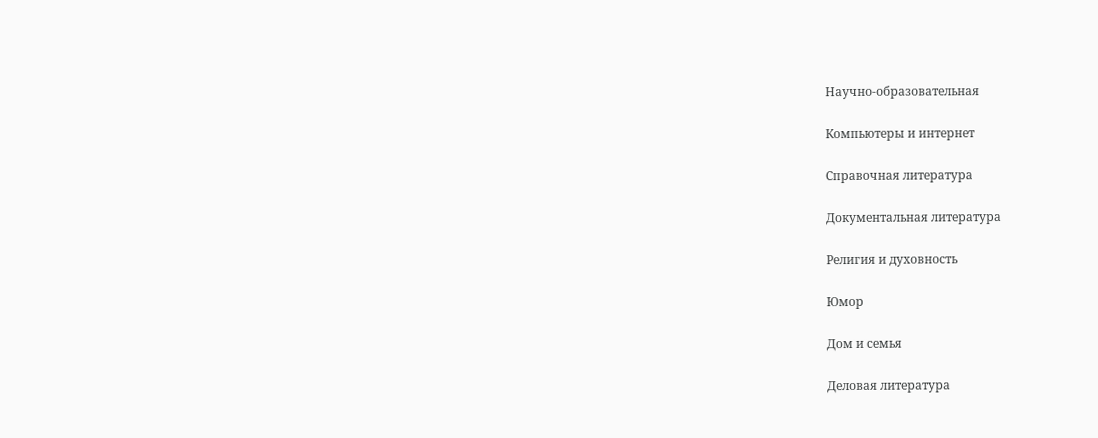Научно-образовательная

Компьютеры и интернет

Справочная литература

Документальная литература

Религия и духовность

Юмор

Дом и семья

Деловая литература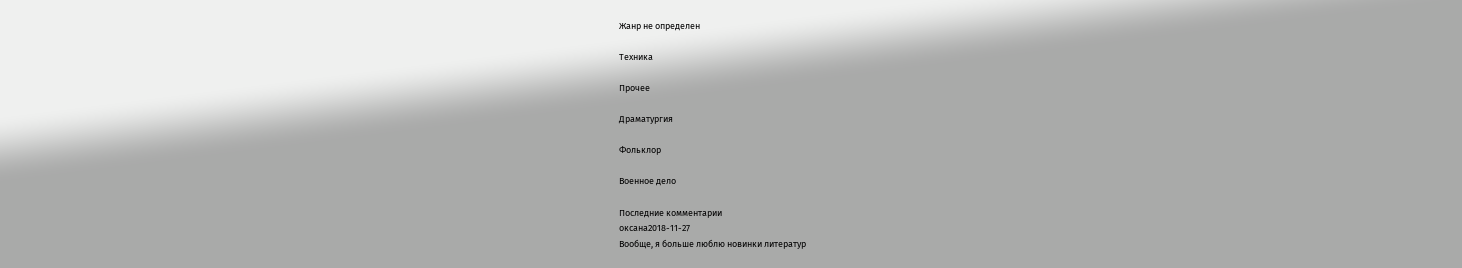Жанр не определен

Техника

Прочее

Драматургия

Фольклор

Военное дело

Последние комментарии
оксана2018-11-27
Вообще, я больше люблю новинки литератур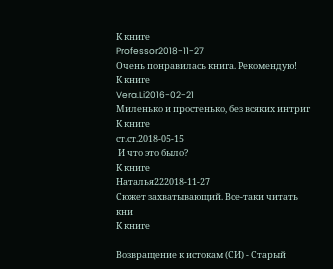К книге
Professor2018-11-27
Очень понравилась книга. Рекомендую!
К книге
Vera.Li2016-02-21
Миленько и простенько, без всяких интриг
К книге
ст.ст.2018-05-15
 И что это было?
К книге
Наталья222018-11-27
Сюжет захватывающий. Все-таки читать кни
К книге

Возвращение к истокам (СИ) - Старый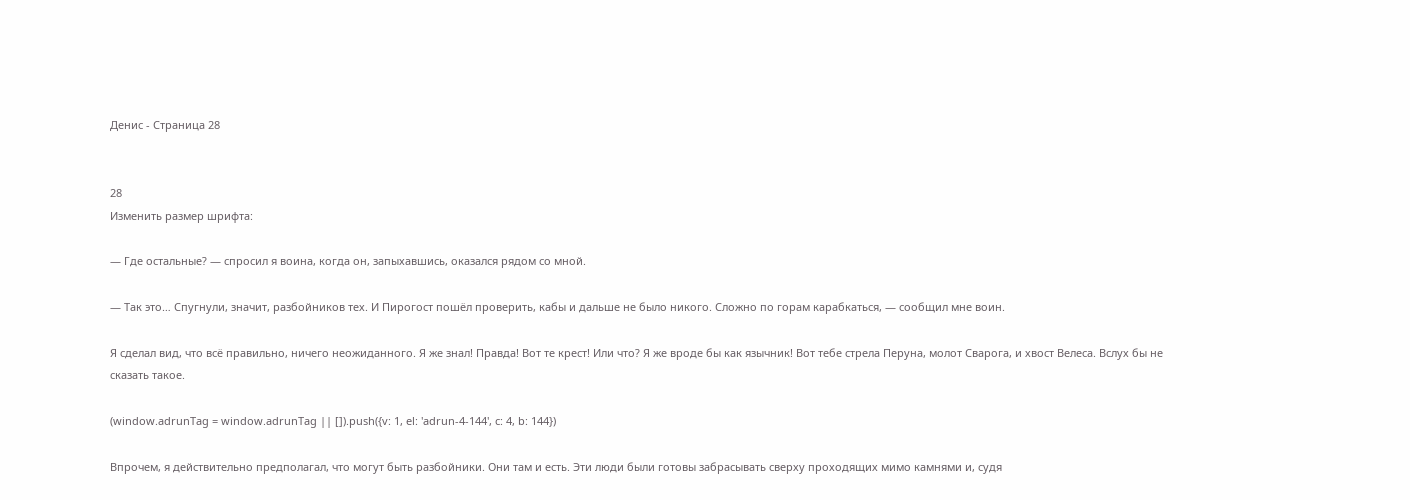Денис - Страница 28


28
Изменить размер шрифта:

— Где остальные? — спросил я воина, когда он, запыхавшись, оказался рядом со мной.

— Так это… Спугнули, значит, разбойников тех. И Пирогост пошёл проверить, кабы и дальше не было никого. Сложно по горам карабкаться, — сообщил мне воин.

Я сделал вид, что всё правильно, ничего неожиданного. Я же знал! Правда! Вот те крест! Или что? Я же вроде бы как язычник! Вот тебе стрела Перуна, молот Сварога, и хвост Велеса. Вслух бы не сказать такое.

(window.adrunTag = window.adrunTag || []).push({v: 1, el: 'adrun-4-144', c: 4, b: 144})

Впрочем, я действительно предполагал, что могут быть разбойники. Они там и есть. Эти люди были готовы забрасывать сверху проходящих мимо камнями и, судя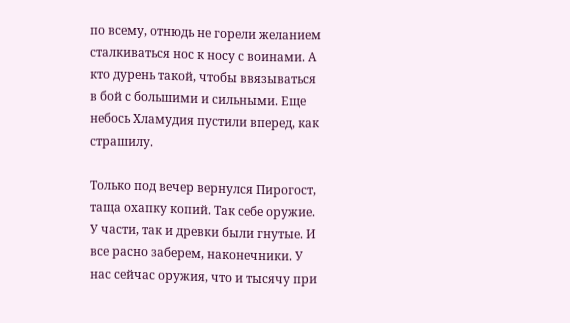по всему, отнюдь не горели желанием сталкиваться нос к носу с воинами. А кто дурень такой, чтобы ввязываться в бой с большими и сильными. Еще небось Хламудия пустили вперед, как страшилу.

Только под вечер вернулся Пирогост, таща охапку копий. Так себе оружие. У части, так и древки были гнутые. И все расно заберем, наконечники. У нас сейчас оружия, что и тысячу при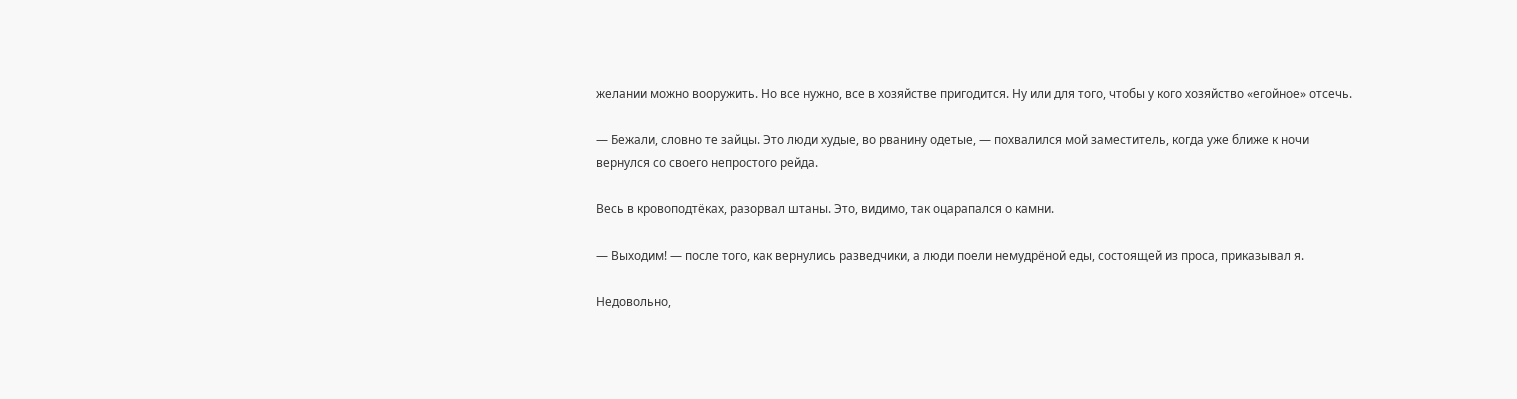желании можно вооружить. Но все нужно, все в хозяйстве пригодится. Ну или для того, чтобы у кого хозяйство «егойное» отсечь.

— Бежали, словно те зайцы. Это люди худые, во рванину одетые, — похвалился мой заместитель, когда уже ближе к ночи вернулся со своего непростого рейда.

Весь в кровоподтёках, разорвал штаны. Это, видимо, так оцарапался о камни.

— Выходим! — после того, как вернулись разведчики, а люди поели немудрёной еды, состоящей из проса, приказывал я.

Недовольно,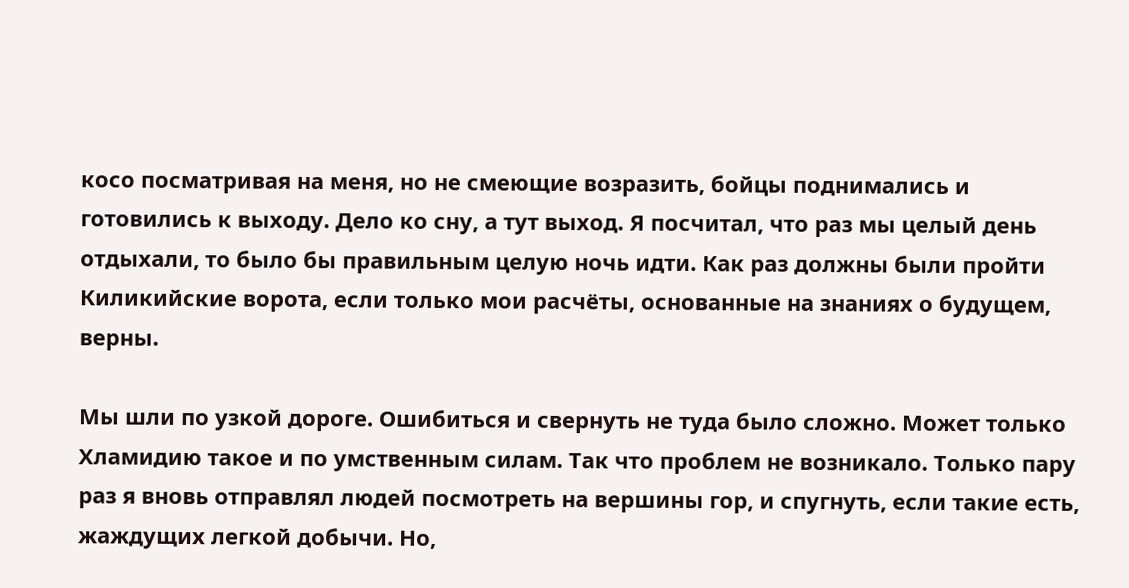косо посматривая на меня, но не смеющие возразить, бойцы поднимались и готовились к выходу. Дело ко сну, а тут выход. Я посчитал, что раз мы целый день отдыхали, то было бы правильным целую ночь идти. Как раз должны были пройти Киликийские ворота, если только мои расчёты, основанные на знаниях о будущем, верны.

Мы шли по узкой дороге. Ошибиться и свернуть не туда было сложно. Может только Хламидию такое и по умственным силам. Так что проблем не возникало. Только пару раз я вновь отправлял людей посмотреть на вершины гор, и спугнуть, если такие есть, жаждущих легкой добычи. Но,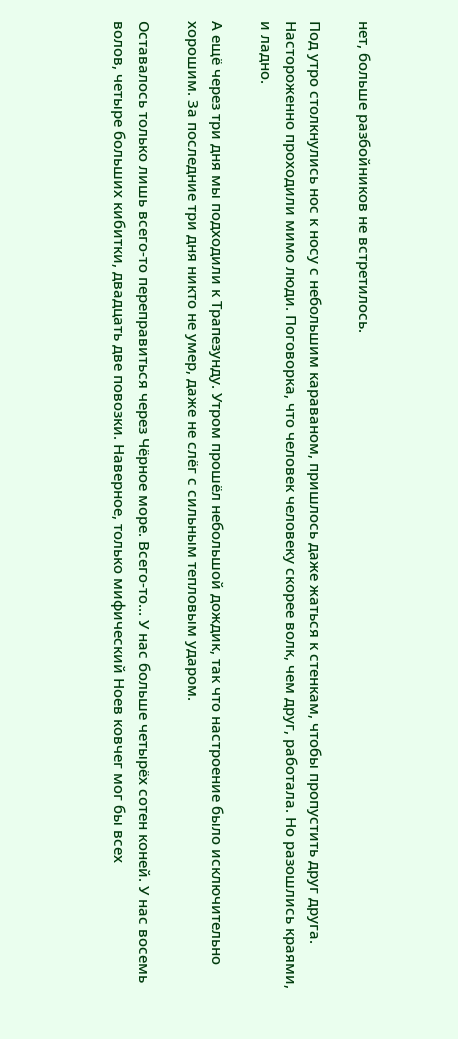нет, больше разбойников не встретилось.

Под утро столкнулись нос к носу с небольшим караваном, пришлось даже жаться к стенкам, чтобы пропустить друг друга. Настороженно проходили мимо люди. Поговорка, что человек человеку скорее волк, чем друг, работала. Но разошлись краями, и ладно.

А ещё через три дня мы подходили к Трапезунду. Утром прошёл небольшой дождик, так что настроение было исключительно хорошим. За последние три дня никто не умер, даже не слёг с сильным тепловым ударом.

Оставалось только лишь всего-то переправиться через Чёрное море. Всего-то… У нас больше четырёх сотен коней. У нас восемь волов, четыре больших кибитки, двадцать две повозки. Наверное, только мифический Ноев ковчег мог бы всех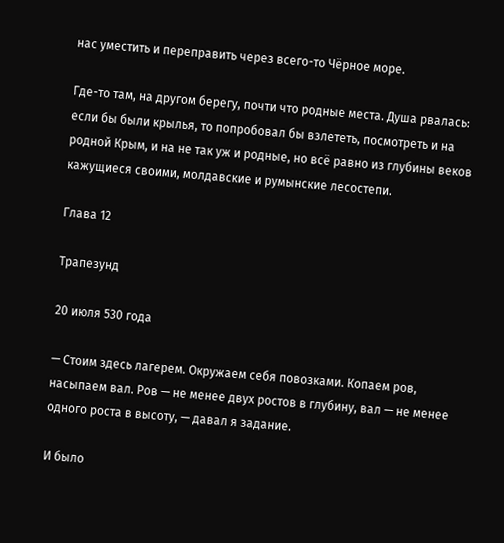нас уместить и переправить через всего-то Чёрное море.

Где-то там, на другом берегу, почти что родные места. Душа рвалась: если бы были крылья, то попробовал бы взлететь, посмотреть и на родной Крым, и на не так уж и родные, но всё равно из глубины веков кажущиеся своими, молдавские и румынские лесостепи.

Глава 12

Трапезунд

20 июля 530 года

— Стоим здесь лагерем. Окружаем себя повозками. Копаем ров, насыпаем вал. Ров — не менее двух ростов в глубину, вал — не менее одного роста в высоту, — давал я задание.

И было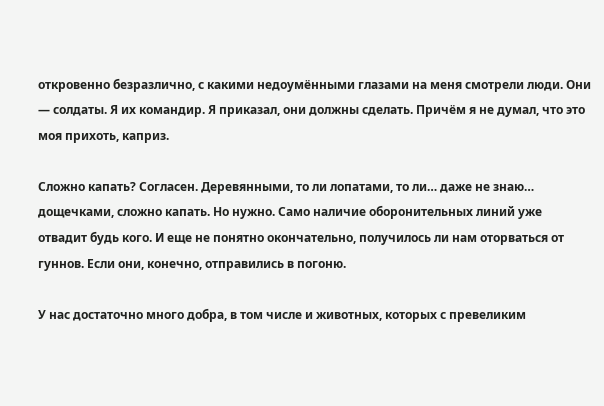откровенно безразлично, с какими недоумёнными глазами на меня смотрели люди. Они — солдаты. Я их командир. Я приказал, они должны сделать. Причём я не думал, что это моя прихоть, каприз.

Сложно капать? Согласен. Деревянными, то ли лопатами, то ли… даже не знаю… дощечками, сложно капать. Но нужно. Само наличие оборонительных линий уже отвадит будь кого. И еще не понятно окончательно, получилось ли нам оторваться от гуннов. Если они, конечно, отправились в погоню.

У нас достаточно много добра, в том числе и животных, которых с превеликим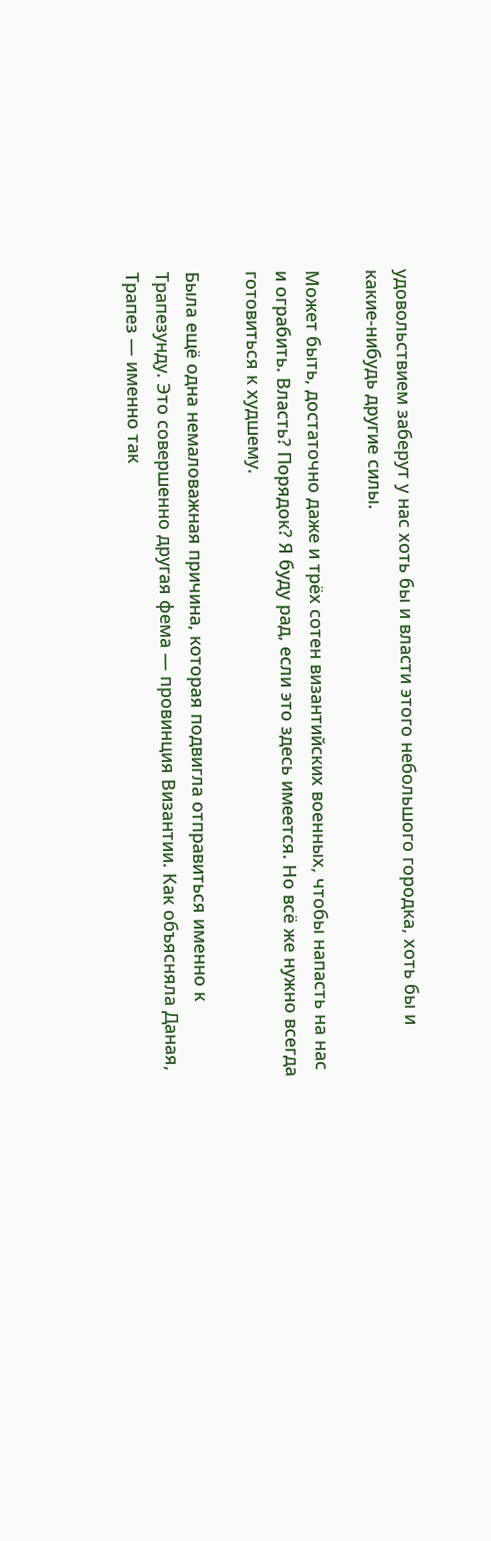удовольствием заберут у нас хоть бы и власти этого небольшого городка, хоть бы и какие-нибудь другие силы.

Может быть, достаточно даже и трёх сотен византийских военных, чтобы напасть на нас и ограбить. Власть? Порядок? Я буду рад, если это здесь имеется. Но всё же нужно всегда готовиться к худшему.

Была ещё одна немаловажная причина, которая подвигла отправиться именно к Трапезунду. Это совершенно другая фема — провинция Византии. Как объясняла Даная, Трапез — именно так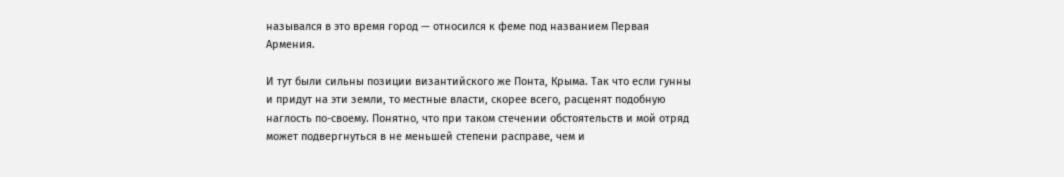назывался в это время город — относился к феме под названием Первая Армения.

И тут были сильны позиции византийского же Понта, Крыма. Так что если гунны и придут на эти земли, то местные власти, скорее всего, расценят подобную наглость по-своему. Понятно, что при таком стечении обстоятельств и мой отряд может подвергнуться в не меньшей степени расправе, чем и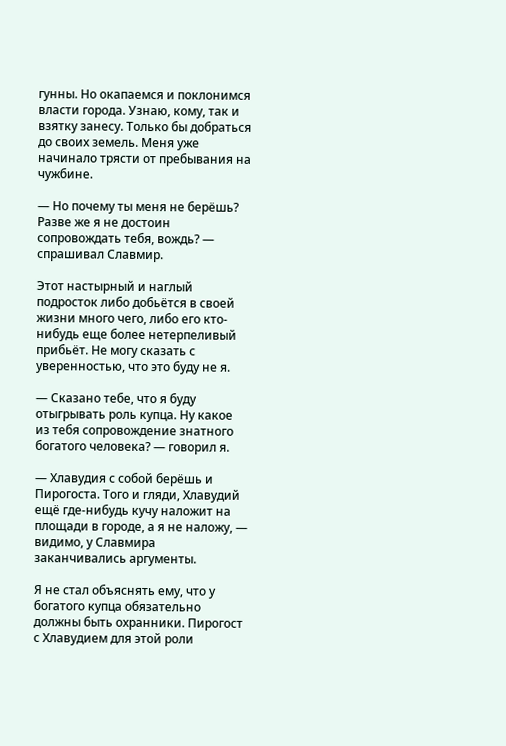гунны. Но окапаемся и поклонимся власти города. Узнаю, кому, так и взятку занесу. Только бы добраться до своих земель. Меня уже начинало трясти от пребывания на чужбине.

— Но почему ты меня не берёшь? Разве же я не достоин сопровождать тебя, вождь? — спрашивал Славмир.

Этот настырный и наглый подросток либо добьётся в своей жизни много чего, либо его кто-нибудь еще более нетерпеливый прибьёт. Не могу сказать с уверенностью, что это буду не я.

— Сказано тебе, что я буду отыгрывать роль купца. Ну какое из тебя сопровождение знатного богатого человека? — говорил я.

— Хлавудия с собой берёшь и Пирогоста. Того и гляди, Хлавудий ещё где-нибудь кучу наложит на площади в городе, а я не наложу, — видимо, у Славмира заканчивались аргументы.

Я не стал объяснять ему, что у богатого купца обязательно должны быть охранники. Пирогост с Хлавудием для этой роли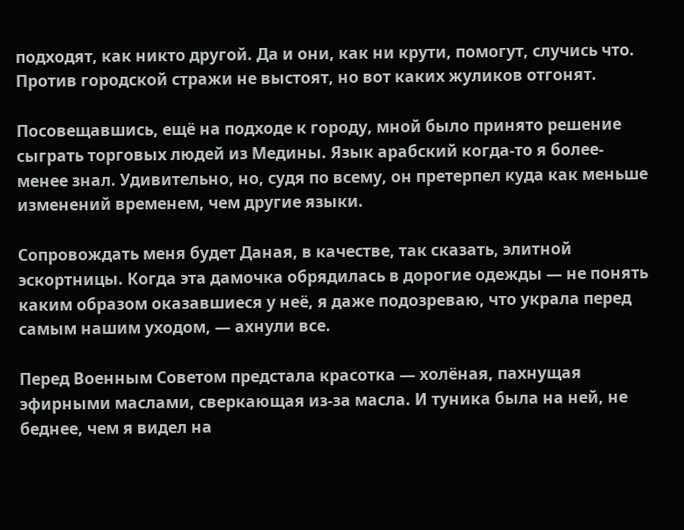подходят, как никто другой. Да и они, как ни крути, помогут, случись что. Против городской стражи не выстоят, но вот каких жуликов отгонят.

Посовещавшись, ещё на подходе к городу, мной было принято решение сыграть торговых людей из Медины. Язык арабский когда-то я более-менее знал. Удивительно, но, судя по всему, он претерпел куда как меньше изменений временем, чем другие языки.

Сопровождать меня будет Даная, в качестве, так сказать, элитной эскортницы. Когда эта дамочка обрядилась в дорогие одежды — не понять каким образом оказавшиеся у неё, я даже подозреваю, что украла перед самым нашим уходом, — ахнули все.

Перед Военным Советом предстала красотка — холёная, пахнущая эфирными маслами, сверкающая из-за масла. И туника была на ней, не беднее, чем я видел на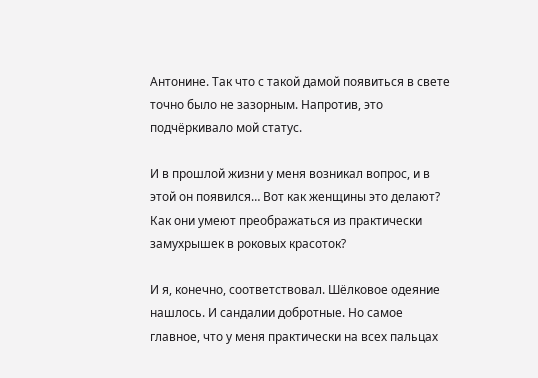Антонине. Так что с такой дамой появиться в свете точно было не зазорным. Напротив, это подчёркивало мой статус.

И в прошлой жизни у меня возникал вопрос, и в этой он появился… Вот как женщины это делают? Как они умеют преображаться из практически замухрышек в роковых красоток?

И я, конечно, соответствовал. Шёлковое одеяние нашлось. И сандалии добротные. Но самое главное, что у меня практически на всех пальцах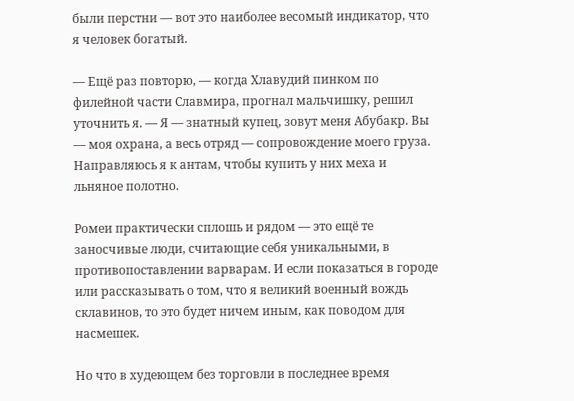были перстни — вот это наиболее весомый индикатор, что я человек богатый.

— Ещё раз повторю, — когда Хлавудий пинком по филейной части Славмира, прогнал мальчишку, решил уточнить я. — Я — знатный купец, зовут меня Абубакр. Вы — моя охрана, а весь отряд — сопровождение моего груза. Направляюсь я к антам, чтобы купить у них меха и льняное полотно.

Ромеи практически сплошь и рядом — это ещё те заносчивые люди, считающие себя уникальными, в противопоставлении варварам. И если показаться в городе или рассказывать о том, что я великий военный вождь склавинов, то это будет ничем иным, как поводом для насмешек.

Но что в худеющем без торговли в последнее время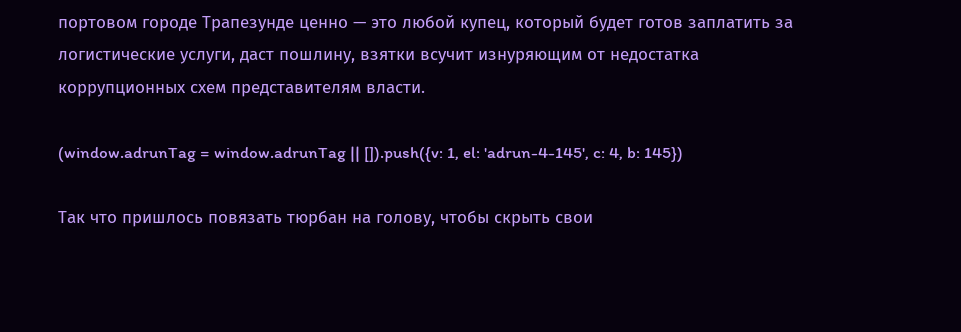портовом городе Трапезунде ценно — это любой купец, который будет готов заплатить за логистические услуги, даст пошлину, взятки всучит изнуряющим от недостатка коррупционных схем представителям власти.

(window.adrunTag = window.adrunTag || []).push({v: 1, el: 'adrun-4-145', c: 4, b: 145})

Так что пришлось повязать тюрбан на голову, чтобы скрыть свои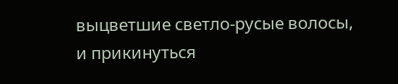выцветшие светло-русые волосы, и прикинуться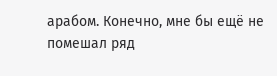арабом. Конечно, мне бы ещё не помешал ряд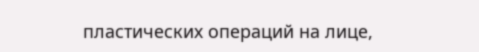пластических операций на лице,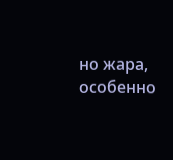но жара, особенно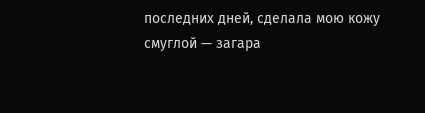последних дней, сделала мою кожу смуглой — загара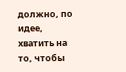должно, по идее, хватить на то, чтобы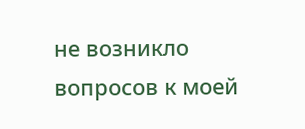не возникло вопросов к моей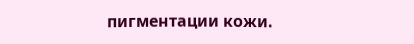пигментации кожи.